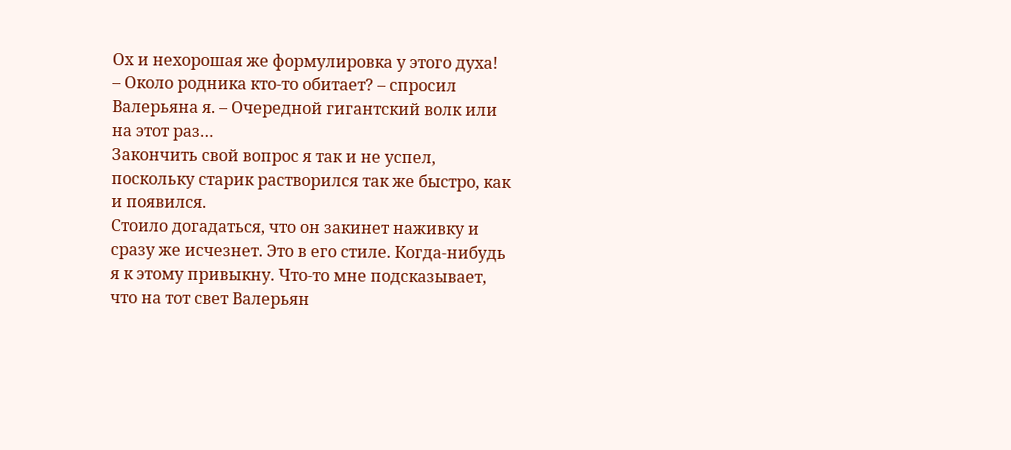Ох и нехорошая же формулировка у этого духа!
– Около родника кто-то обитает? – спросил Валерьяна я. – Очередной гигантский волк или на этот раз…
Закончить свой вопрос я так и не успел, поскольку старик растворился так же быстро, как и появился.
Стоило догадаться, что он закинет наживку и сразу же исчезнет. Это в его стиле. Когда-нибудь я к этому привыкну. Что-то мне подсказывает, что на тот свет Валерьян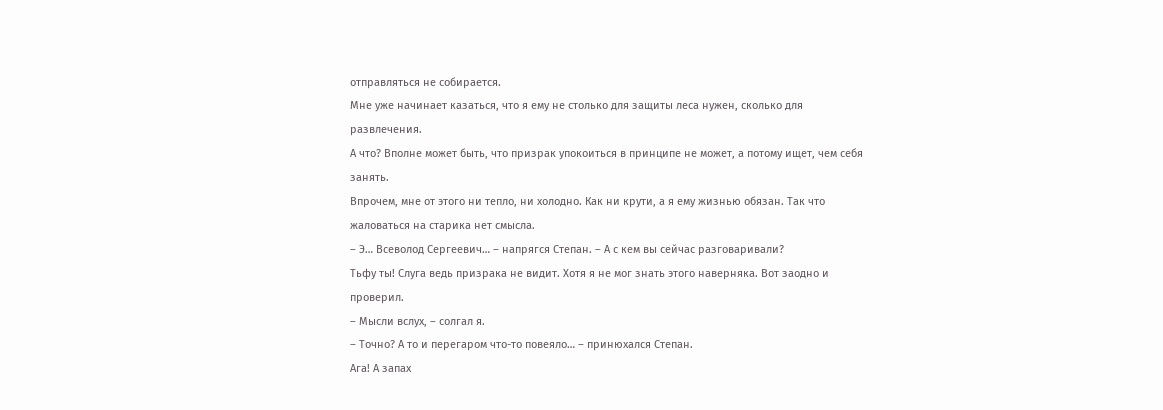отправляться не собирается.
Мне уже начинает казаться, что я ему не столько для защиты леса нужен, сколько для развлечения.
А что? Вполне может быть, что призрак упокоиться в принципе не может, а потому ищет, чем себя занять.
Впрочем, мне от этого ни тепло, ни холодно. Как ни крути, а я ему жизнью обязан. Так что жаловаться на старика нет смысла.
– Э… Всеволод Сергеевич… – напрягся Степан. – А с кем вы сейчас разговаривали?
Тьфу ты! Слуга ведь призрака не видит. Хотя я не мог знать этого наверняка. Вот заодно и проверил.
– Мысли вслух, – солгал я.
– Точно? А то и перегаром что-то повеяло… – принюхался Степан.
Ага! А запах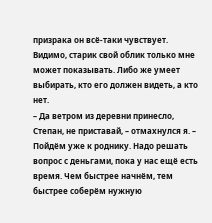призрака он всё-таки чувствует. Видимо, старик свой облик только мне может показывать. Либо же умеет выбирать, кто его должен видеть, а кто нет.
– Да ветром из деревни принесло, Степан, не приставай, – отмахнулся я. – Пойдём уже к роднику. Надо решать вопрос с деньгами, пока у нас ещё есть время. Чем быстрее начнём, тем быстрее соберём нужную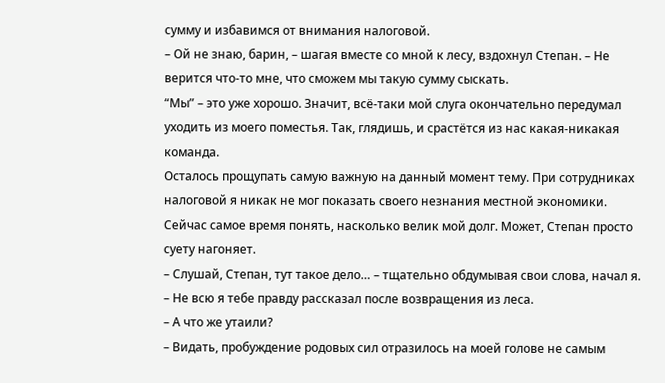сумму и избавимся от внимания налоговой.
– Ой не знаю, барин, – шагая вместе со мной к лесу, вздохнул Степан. – Не верится что-то мне, что сможем мы такую сумму сыскать.
“Мы” – это уже хорошо. Значит, всё-таки мой слуга окончательно передумал уходить из моего поместья. Так, глядишь, и срастётся из нас какая-никакая команда.
Осталось прощупать самую важную на данный момент тему. При сотрудниках налоговой я никак не мог показать своего незнания местной экономики. Сейчас самое время понять, насколько велик мой долг. Может, Степан просто суету нагоняет.
– Слушай, Степан, тут такое дело… – тщательно обдумывая свои слова, начал я. – Не всю я тебе правду рассказал после возвращения из леса.
– А что же утаили?
– Видать, пробуждение родовых сил отразилось на моей голове не самым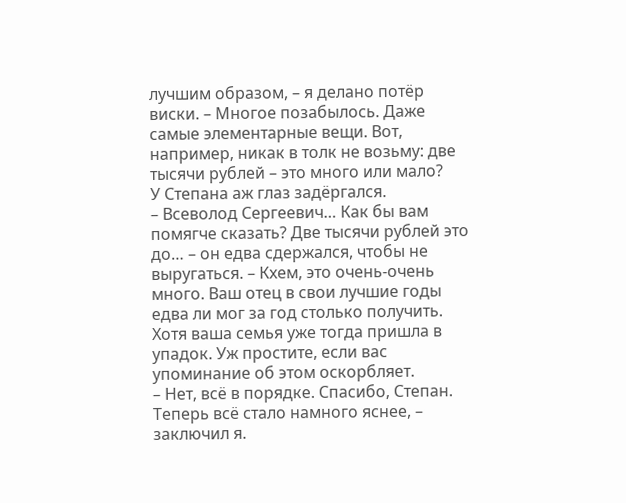лучшим образом, – я делано потёр виски. – Многое позабылось. Даже самые элементарные вещи. Вот, например, никак в толк не возьму: две тысячи рублей – это много или мало?
У Степана аж глаз задёргался.
– Всеволод Сергеевич… Как бы вам помягче сказать? Две тысячи рублей это до… – он едва сдержался, чтобы не выругаться. – Кхем, это очень-очень много. Ваш отец в свои лучшие годы едва ли мог за год столько получить. Хотя ваша семья уже тогда пришла в упадок. Уж простите, если вас упоминание об этом оскорбляет.
– Нет, всё в порядке. Спасибо, Степан. Теперь всё стало намного яснее, – заключил я.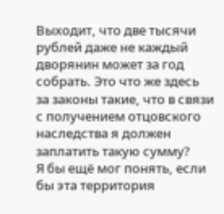Выходит, что две тысячи рублей даже не каждый дворянин может за год собрать. Это что же здесь за законы такие, что в связи с получением отцовского наследства я должен заплатить такую сумму?
Я бы ещё мог понять, если бы эта территория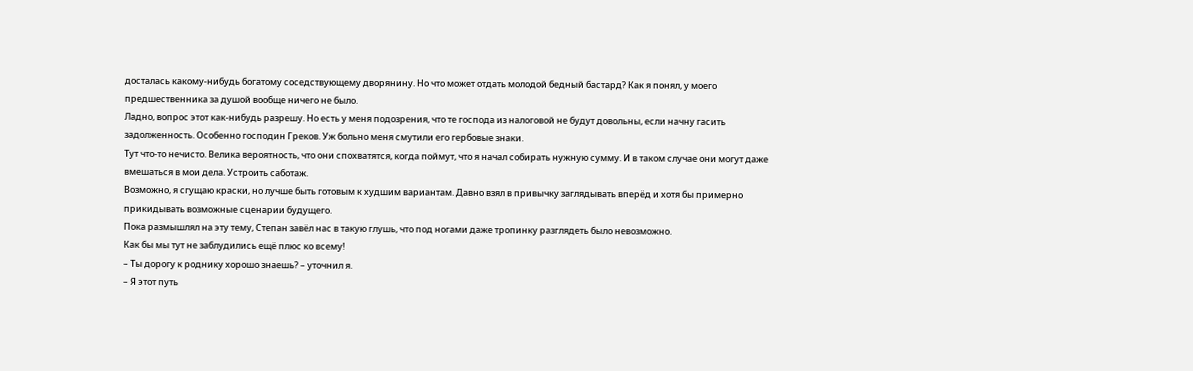досталась какому-нибудь богатому соседствующему дворянину. Но что может отдать молодой бедный бастард? Как я понял, у моего предшественника за душой вообще ничего не было.
Ладно, вопрос этот как-нибудь разрешу. Но есть у меня подозрения, что те господа из налоговой не будут довольны, если начну гасить задолженность. Особенно господин Греков. Уж больно меня смутили его гербовые знаки.
Тут что-то нечисто. Велика вероятность, что они спохватятся, когда поймут, что я начал собирать нужную сумму. И в таком случае они могут даже вмешаться в мои дела. Устроить саботаж.
Возможно, я сгущаю краски, но лучше быть готовым к худшим вариантам. Давно взял в привычку заглядывать вперёд и хотя бы примерно прикидывать возможные сценарии будущего.
Пока размышлял на эту тему, Степан завёл нас в такую глушь, что под ногами даже тропинку разглядеть было невозможно.
Как бы мы тут не заблудились ещё плюс ко всему!
– Ты дорогу к роднику хорошо знаешь? – уточнил я.
– Я этот путь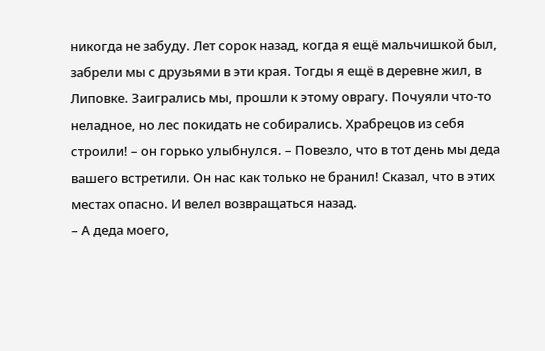никогда не забуду. Лет сорок назад, когда я ещё мальчишкой был, забрели мы с друзьями в эти края. Тогды я ещё в деревне жил, в Липовке. Заигрались мы, прошли к этому оврагу. Почуяли что-то неладное, но лес покидать не собирались. Храбрецов из себя строили! – он горько улыбнулся. – Повезло, что в тот день мы деда вашего встретили. Он нас как только не бранил! Сказал, что в этих местах опасно. И велел возвращаться назад.
– А деда моего,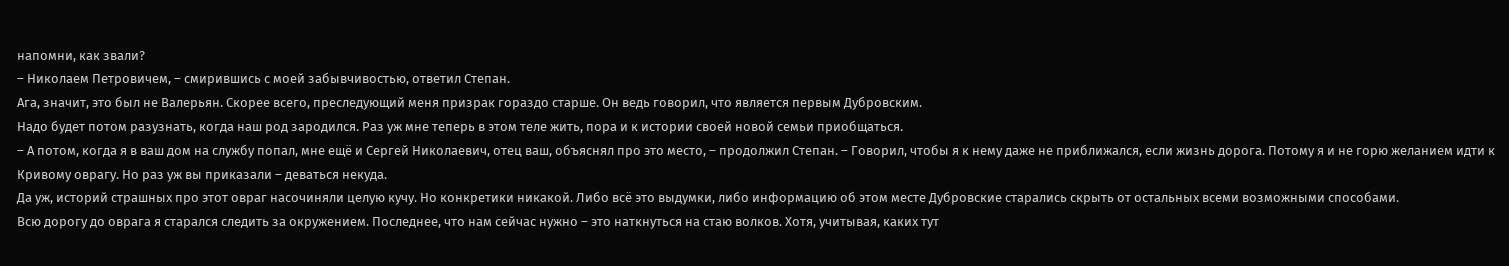напомни, как звали?
– Николаем Петровичем, – смирившись с моей забывчивостью, ответил Степан.
Ага, значит, это был не Валерьян. Скорее всего, преследующий меня призрак гораздо старше. Он ведь говорил, что является первым Дубровским.
Надо будет потом разузнать, когда наш род зародился. Раз уж мне теперь в этом теле жить, пора и к истории своей новой семьи приобщаться.
– А потом, когда я в ваш дом на службу попал, мне ещё и Сергей Николаевич, отец ваш, объяснял про это место, – продолжил Степан. – Говорил, чтобы я к нему даже не приближался, если жизнь дорога. Потому я и не горю желанием идти к Кривому оврагу. Но раз уж вы приказали – деваться некуда.
Да уж, историй страшных про этот овраг насочиняли целую кучу. Но конкретики никакой. Либо всё это выдумки, либо информацию об этом месте Дубровские старались скрыть от остальных всеми возможными способами.
Всю дорогу до оврага я старался следить за окружением. Последнее, что нам сейчас нужно – это наткнуться на стаю волков. Хотя, учитывая, каких тут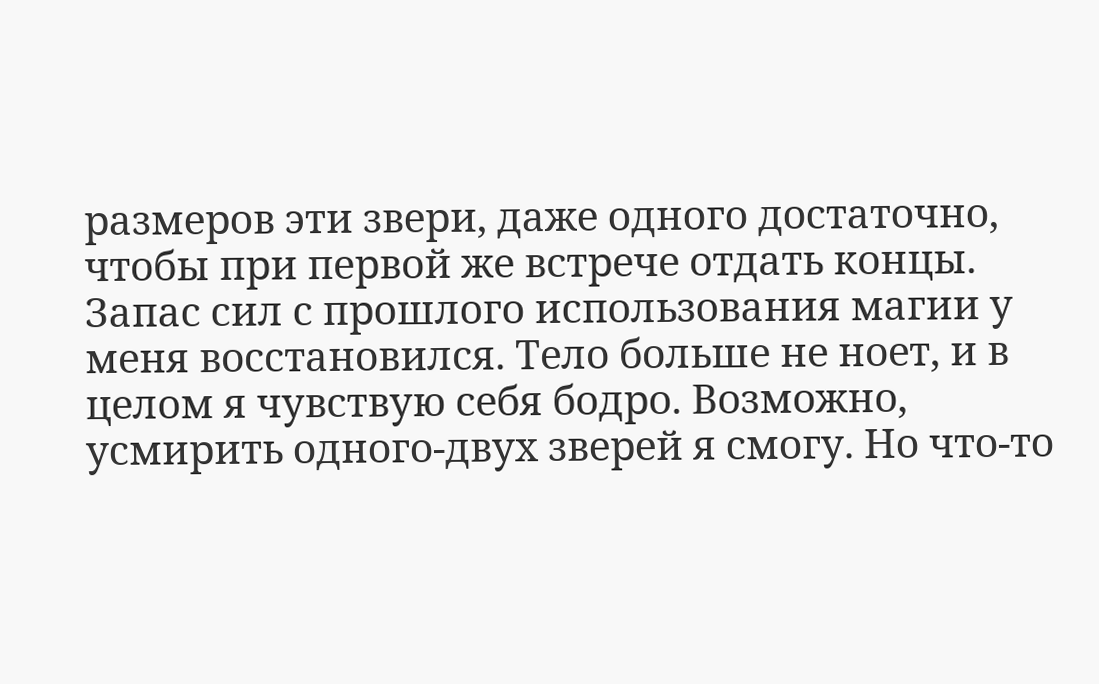размеров эти звери, даже одного достаточно, чтобы при первой же встрече отдать концы.
Запас сил с прошлого использования магии у меня восстановился. Тело больше не ноет, и в целом я чувствую себя бодро. Возможно, усмирить одного-двух зверей я смогу. Но что-то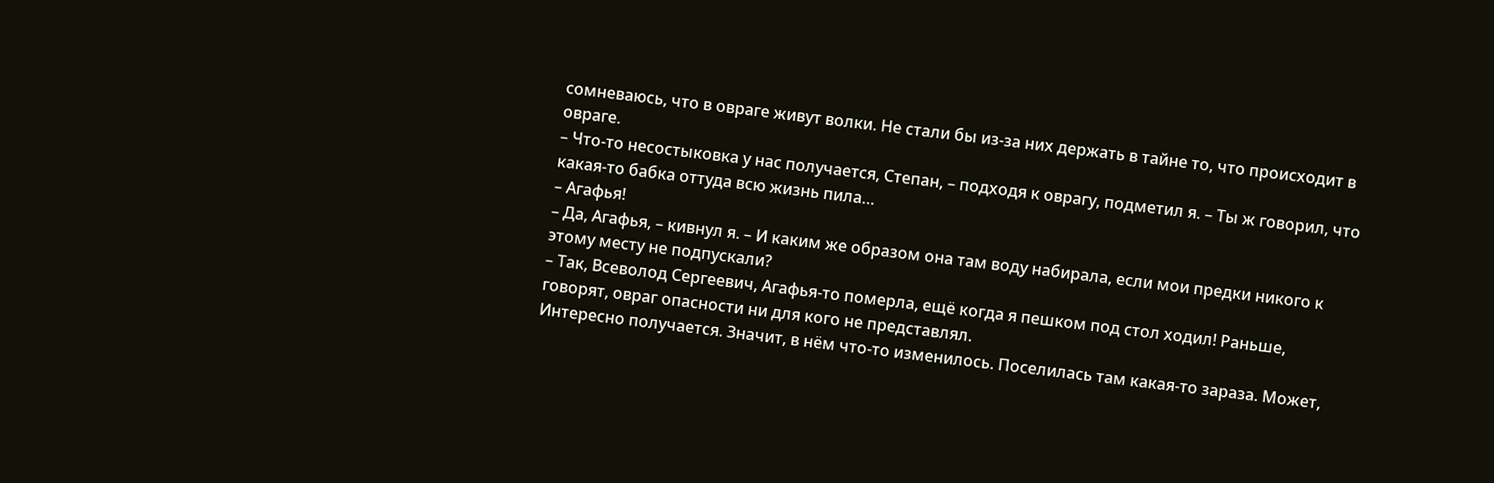сомневаюсь, что в овраге живут волки. Не стали бы из-за них держать в тайне то, что происходит в овраге.
– Что-то несостыковка у нас получается, Степан, – подходя к оврагу, подметил я. – Ты ж говорил, что какая-то бабка оттуда всю жизнь пила…
– Агафья!
– Да, Агафья, – кивнул я. – И каким же образом она там воду набирала, если мои предки никого к этому месту не подпускали?
– Так, Всеволод Сергеевич, Агафья-то померла, ещё когда я пешком под стол ходил! Раньше, говорят, овраг опасности ни для кого не представлял.
Интересно получается. Значит, в нём что-то изменилось. Поселилась там какая-то зараза. Может,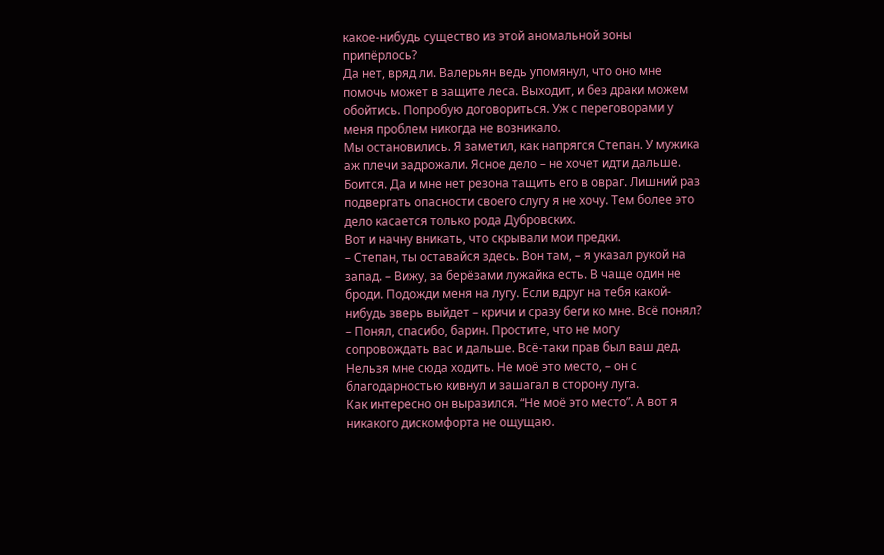какое-нибудь существо из этой аномальной зоны припёрлось?
Да нет, вряд ли. Валерьян ведь упомянул, что оно мне помочь может в защите леса. Выходит, и без драки можем обойтись. Попробую договориться. Уж с переговорами у меня проблем никогда не возникало.
Мы остановились. Я заметил, как напрягся Степан. У мужика аж плечи задрожали. Ясное дело – не хочет идти дальше. Боится. Да и мне нет резона тащить его в овраг. Лишний раз подвергать опасности своего слугу я не хочу. Тем более это дело касается только рода Дубровских.
Вот и начну вникать, что скрывали мои предки.
– Степан, ты оставайся здесь. Вон там, – я указал рукой на запад. – Вижу, за берёзами лужайка есть. В чаще один не броди. Подожди меня на лугу. Если вдруг на тебя какой-нибудь зверь выйдет – кричи и сразу беги ко мне. Всё понял?
– Понял, спасибо, барин. Простите, что не могу сопровождать вас и дальше. Всё-таки прав был ваш дед. Нельзя мне сюда ходить. Не моё это место, – он с благодарностью кивнул и зашагал в сторону луга.
Как интересно он выразился. “Не моё это место”. А вот я никакого дискомфорта не ощущаю.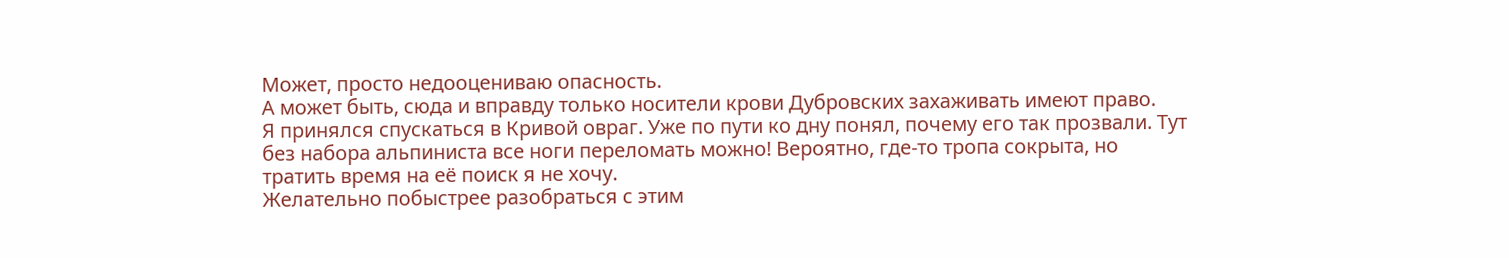Может, просто недооцениваю опасность.
А может быть, сюда и вправду только носители крови Дубровских захаживать имеют право.
Я принялся спускаться в Кривой овраг. Уже по пути ко дну понял, почему его так прозвали. Тут без набора альпиниста все ноги переломать можно! Вероятно, где-то тропа сокрыта, но тратить время на её поиск я не хочу.
Желательно побыстрее разобраться с этим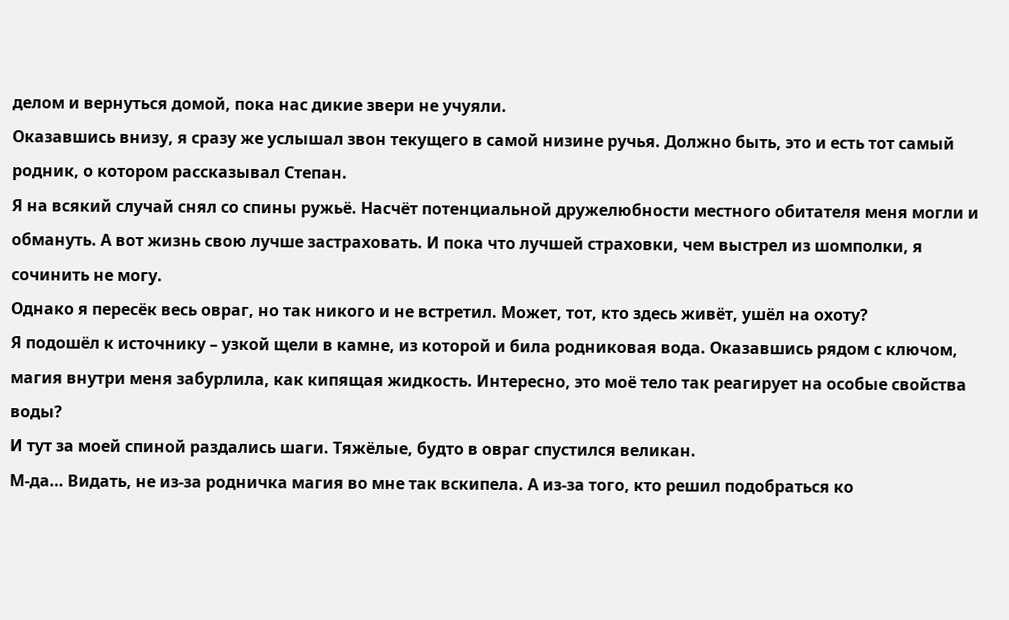делом и вернуться домой, пока нас дикие звери не учуяли.
Оказавшись внизу, я сразу же услышал звон текущего в самой низине ручья. Должно быть, это и есть тот самый родник, о котором рассказывал Степан.
Я на всякий случай снял со спины ружьё. Насчёт потенциальной дружелюбности местного обитателя меня могли и обмануть. А вот жизнь свою лучше застраховать. И пока что лучшей страховки, чем выстрел из шомполки, я сочинить не могу.
Однако я пересёк весь овраг, но так никого и не встретил. Может, тот, кто здесь живёт, ушёл на охоту?
Я подошёл к источнику – узкой щели в камне, из которой и била родниковая вода. Оказавшись рядом с ключом, магия внутри меня забурлила, как кипящая жидкость. Интересно, это моё тело так реагирует на особые свойства воды?
И тут за моей спиной раздались шаги. Тяжёлые, будто в овраг спустился великан.
М-да… Видать, не из-за родничка магия во мне так вскипела. А из-за того, кто решил подобраться ко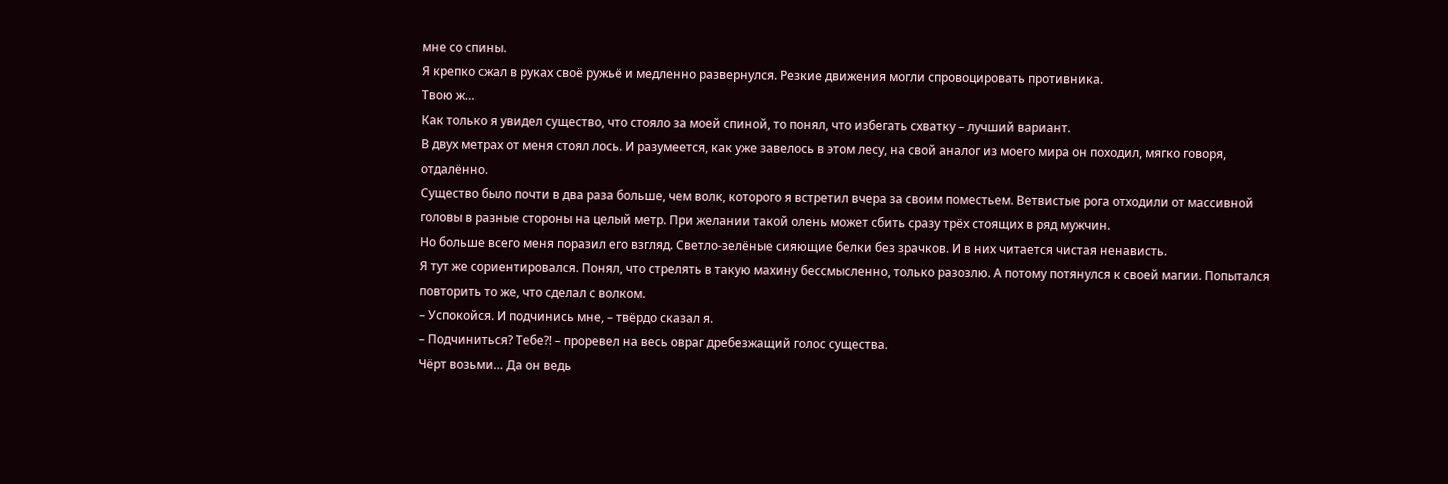мне со спины.
Я крепко сжал в руках своё ружьё и медленно развернулся. Резкие движения могли спровоцировать противника.
Твою ж…
Как только я увидел существо, что стояло за моей спиной, то понял, что избегать схватку – лучший вариант.
В двух метрах от меня стоял лось. И разумеется, как уже завелось в этом лесу, на свой аналог из моего мира он походил, мягко говоря, отдалённо.
Существо было почти в два раза больше, чем волк, которого я встретил вчера за своим поместьем. Ветвистые рога отходили от массивной головы в разные стороны на целый метр. При желании такой олень может сбить сразу трёх стоящих в ряд мужчин.
Но больше всего меня поразил его взгляд. Светло-зелёные сияющие белки без зрачков. И в них читается чистая ненависть.
Я тут же сориентировался. Понял, что стрелять в такую махину бессмысленно, только разозлю. А потому потянулся к своей магии. Попытался повторить то же, что сделал с волком.
– Успокойся. И подчинись мне, – твёрдо сказал я.
– Подчиниться? Тебе?! – проревел на весь овраг дребезжащий голос существа.
Чёрт возьми… Да он ведь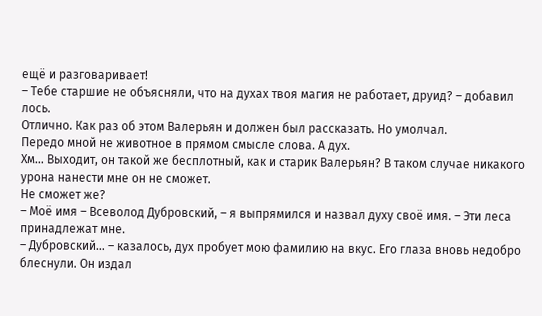ещё и разговаривает!
– Тебе старшие не объясняли, что на духах твоя магия не работает, друид? – добавил лось.
Отлично. Как раз об этом Валерьян и должен был рассказать. Но умолчал.
Передо мной не животное в прямом смысле слова. А дух.
Хм… Выходит, он такой же бесплотный, как и старик Валерьян? В таком случае никакого урона нанести мне он не сможет.
Не сможет же?
– Моё имя – Всеволод Дубровский, – я выпрямился и назвал духу своё имя. – Эти леса принадлежат мне.
– Дубровский… – казалось, дух пробует мою фамилию на вкус. Его глаза вновь недобро блеснули. Он издал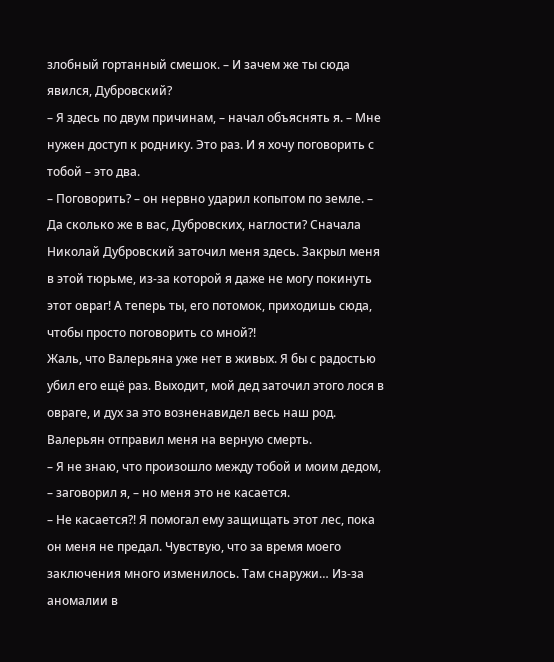злобный гортанный смешок. – И зачем же ты сюда явился, Дубровский?
– Я здесь по двум причинам, – начал объяснять я. – Мне нужен доступ к роднику. Это раз. И я хочу поговорить с тобой – это два.
– Поговорить? – он нервно ударил копытом по земле. – Да сколько же в вас, Дубровских, наглости? Сначала Николай Дубровский заточил меня здесь. Закрыл меня в этой тюрьме, из-за которой я даже не могу покинуть этот овраг! А теперь ты, его потомок, приходишь сюда, чтобы просто поговорить со мной?!
Жаль, что Валерьяна уже нет в живых. Я бы с радостью убил его ещё раз. Выходит, мой дед заточил этого лося в овраге, и дух за это возненавидел весь наш род.
Валерьян отправил меня на верную смерть.
– Я не знаю, что произошло между тобой и моим дедом, – заговорил я, – но меня это не касается.
– Не касается?! Я помогал ему защищать этот лес, пока он меня не предал. Чувствую, что за время моего заключения много изменилось. Там снаружи… Из-за аномалии в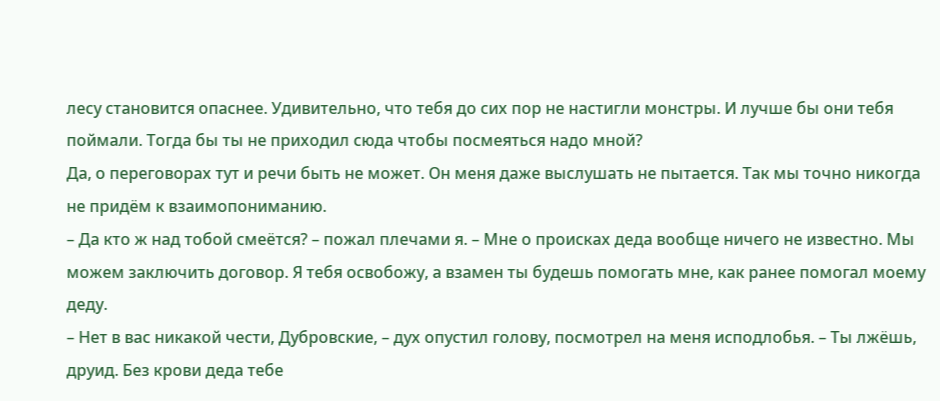лесу становится опаснее. Удивительно, что тебя до сих пор не настигли монстры. И лучше бы они тебя поймали. Тогда бы ты не приходил сюда чтобы посмеяться надо мной?
Да, о переговорах тут и речи быть не может. Он меня даже выслушать не пытается. Так мы точно никогда не придём к взаимопониманию.
– Да кто ж над тобой смеётся? – пожал плечами я. – Мне о происках деда вообще ничего не известно. Мы можем заключить договор. Я тебя освобожу, а взамен ты будешь помогать мне, как ранее помогал моему деду.
– Нет в вас никакой чести, Дубровские, – дух опустил голову, посмотрел на меня исподлобья. – Ты лжёшь, друид. Без крови деда тебе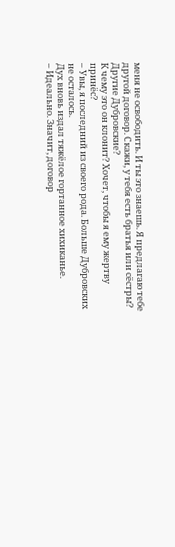меня не освободить. И ты это знаешь. Я предлагаю тебе другой договор. Скажи, у тебя есть братья или сёстры? Другие Дубровские?
К чему это он клонит? Хочет, чтобы я ему жертву принёс?
– Увы, я последний из своего рода. Больше Дубровских не осталось.
Дух вновь издал тяжёлое гортанное хихиканье.
– Идеально. Значит, договор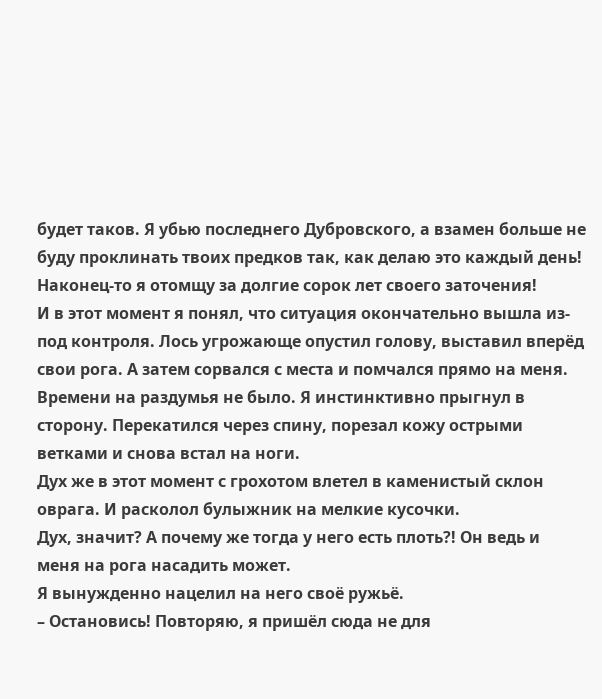будет таков. Я убью последнего Дубровского, а взамен больше не буду проклинать твоих предков так, как делаю это каждый день! Наконец-то я отомщу за долгие сорок лет своего заточения!
И в этот момент я понял, что ситуация окончательно вышла из-под контроля. Лось угрожающе опустил голову, выставил вперёд свои рога. А затем сорвался с места и помчался прямо на меня.
Времени на раздумья не было. Я инстинктивно прыгнул в сторону. Перекатился через спину, порезал кожу острыми ветками и снова встал на ноги.
Дух же в этот момент с грохотом влетел в каменистый склон оврага. И расколол булыжник на мелкие кусочки.
Дух, значит? А почему же тогда у него есть плоть?! Он ведь и меня на рога насадить может.
Я вынужденно нацелил на него своё ружьё.
– Остановись! Повторяю, я пришёл сюда не для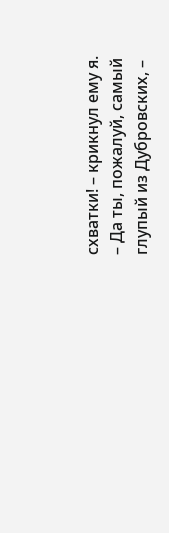схватки! – крикнул ему я.
– Да ты, пожалуй, самый глупый из Дубровских, –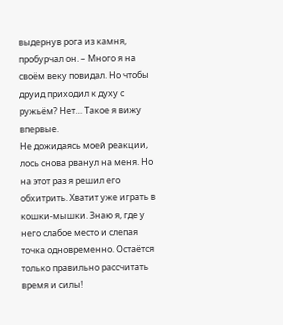выдернув рога из камня, пробурчал он. – Много я на своём веку повидал. Но чтобы друид приходил к духу с ружьём? Нет… Такое я вижу впервые.
Не дожидаясь моей реакции, лось снова рванул на меня. Но на этот раз я решил его обхитрить. Хватит уже играть в кошки-мышки. Знаю я, где у него слабое место и слепая точка одновременно. Остаётся только правильно рассчитать время и силы!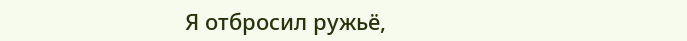Я отбросил ружьё,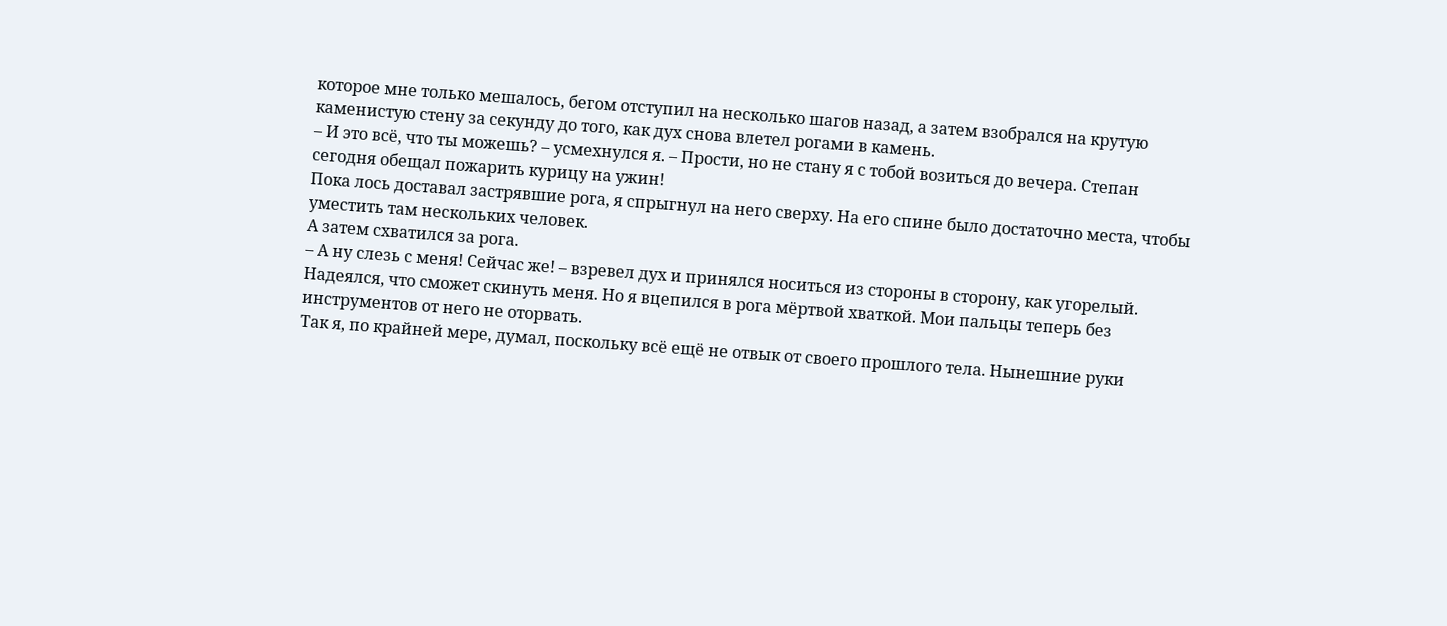которое мне только мешалось, бегом отступил на несколько шагов назад, а затем взобрался на крутую каменистую стену за секунду до того, как дух снова влетел рогами в камень.
– И это всё, что ты можешь? – усмехнулся я. – Прости, но не стану я с тобой возиться до вечера. Степан сегодня обещал пожарить курицу на ужин!
Пока лось доставал застрявшие рога, я спрыгнул на него сверху. На его спине было достаточно места, чтобы уместить там нескольких человек.
А затем схватился за рога.
– А ну слезь с меня! Сейчас же! – взревел дух и принялся носиться из стороны в сторону, как угорелый.
Надеялся, что сможет скинуть меня. Но я вцепился в рога мёртвой хваткой. Мои пальцы теперь без инструментов от него не оторвать.
Так я, по крайней мере, думал, поскольку всё ещё не отвык от своего прошлого тела. Нынешние руки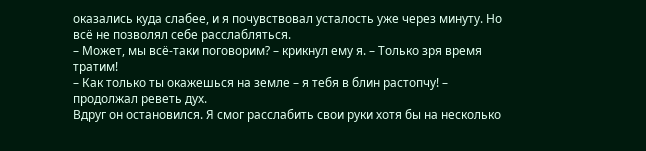оказались куда слабее, и я почувствовал усталость уже через минуту. Но всё не позволял себе расслабляться.
– Может, мы всё-таки поговорим? – крикнул ему я. – Только зря время тратим!
– Как только ты окажешься на земле – я тебя в блин растопчу! – продолжал реветь дух.
Вдруг он остановился. Я смог расслабить свои руки хотя бы на несколько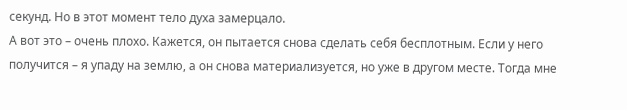секунд. Но в этот момент тело духа замерцало.
А вот это – очень плохо. Кажется, он пытается снова сделать себя бесплотным. Если у него получится – я упаду на землю, а он снова материализуется, но уже в другом месте. Тогда мне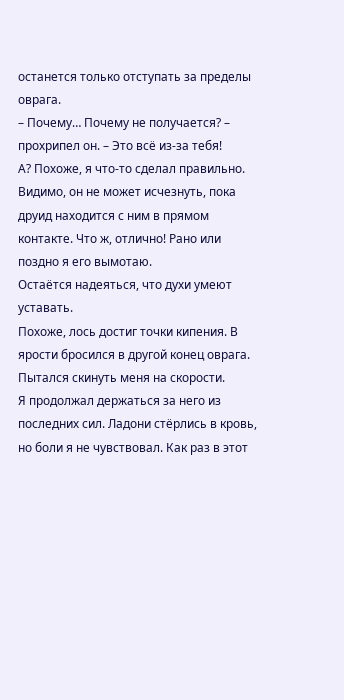останется только отступать за пределы оврага.
– Почему… Почему не получается? – прохрипел он. – Это всё из-за тебя!
А? Похоже, я что-то сделал правильно. Видимо, он не может исчезнуть, пока друид находится с ним в прямом контакте. Что ж, отлично! Рано или поздно я его вымотаю.
Остаётся надеяться, что духи умеют уставать.
Похоже, лось достиг точки кипения. В ярости бросился в другой конец оврага. Пытался скинуть меня на скорости.
Я продолжал держаться за него из последних сил. Ладони стёрлись в кровь, но боли я не чувствовал. Как раз в этот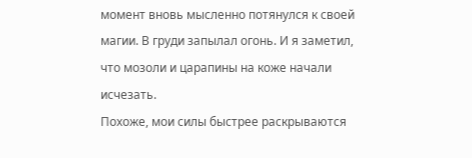момент вновь мысленно потянулся к своей магии. В груди запылал огонь. И я заметил, что мозоли и царапины на коже начали исчезать.
Похоже, мои силы быстрее раскрываются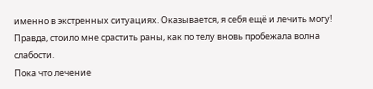именно в экстренных ситуациях. Оказывается, я себя ещё и лечить могу! Правда, стоило мне срастить раны, как по телу вновь пробежала волна слабости.
Пока что лечение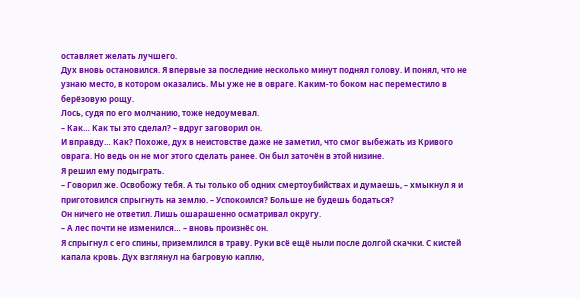оставляет желать лучшего.
Дух вновь остановился. Я впервые за последние несколько минут поднял голову. И понял, что не узнаю место, в котором оказались. Мы уже не в овраге. Каким-то боком нас переместило в берёзовую рощу.
Лось, судя по его молчанию, тоже недоумевал.
– Как… Как ты это сделал? – вдруг заговорил он.
И вправду… Как? Похоже, дух в неистовстве даже не заметил, что смог выбежать из Кривого оврага. Но ведь он не мог этого сделать ранее. Он был заточён в этой низине.
Я решил ему подыграть.
– Говорил же. Освобожу тебя. А ты только об одних смертоубийствах и думаешь, – хмыкнул я и приготовился спрыгнуть на землю. – Успокоился? Больше не будешь бодаться?
Он ничего не ответил. Лишь ошарашенно осматривал округу.
– А лес почти не изменился… – вновь произнёс он.
Я спрыгнул с его спины, приземлился в траву. Руки всё ещё ныли после долгой скачки. С кистей капала кровь. Дух взглянул на багровую каплю,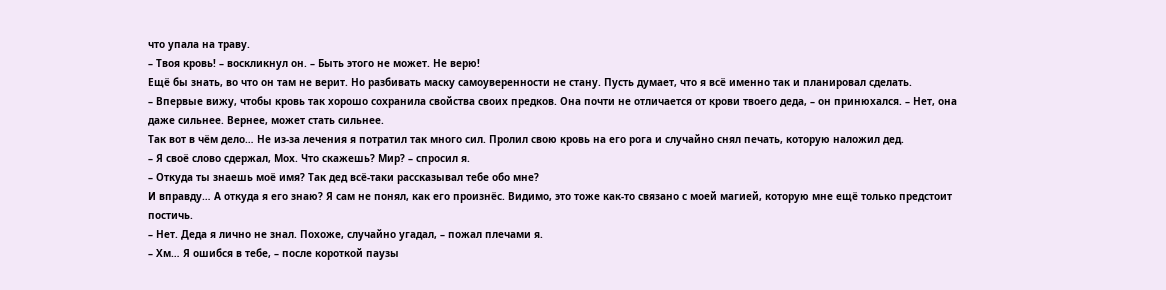что упала на траву.
– Твоя кровь! – воскликнул он. – Быть этого не может. Не верю!
Ещё бы знать, во что он там не верит. Но разбивать маску самоуверенности не стану. Пусть думает, что я всё именно так и планировал сделать.
– Впервые вижу, чтобы кровь так хорошо сохранила свойства своих предков. Она почти не отличается от крови твоего деда, – он принюхался. – Нет, она даже сильнее. Вернее, может стать сильнее.
Так вот в чём дело… Не из-за лечения я потратил так много сил. Пролил свою кровь на его рога и случайно снял печать, которую наложил дед.
– Я своё слово сдержал, Мох. Что скажешь? Мир? – спросил я.
– Откуда ты знаешь моё имя? Так дед всё-таки рассказывал тебе обо мне?
И вправду… А откуда я его знаю? Я сам не понял, как его произнёс. Видимо, это тоже как-то связано с моей магией, которую мне ещё только предстоит постичь.
– Нет. Деда я лично не знал. Похоже, случайно угадал, – пожал плечами я.
– Хм… Я ошибся в тебе, – после короткой паузы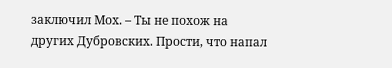заключил Мох. – Ты не похож на других Дубровских. Прости, что напал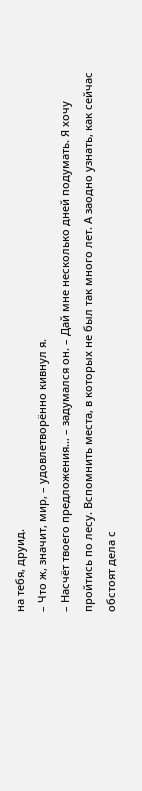на тебя, друид.
– Что ж, значит, мир, – удовлетворённо кивнул я.
– Насчёт твоего предложения… – задумался он. – Дай мне несколько дней подумать. Я хочу пройтись по лесу. Вспомнить места, в которых не был так много лет. А заодно узнать, как сейчас обстоят дела с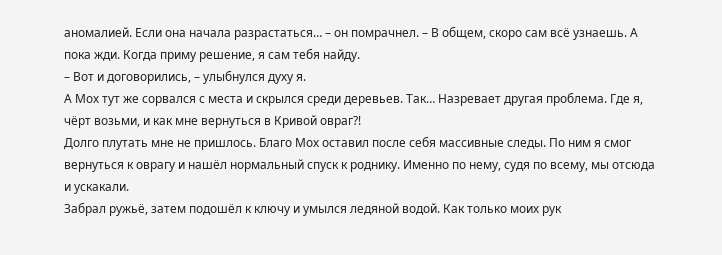аномалией. Если она начала разрастаться… – он помрачнел. – В общем, скоро сам всё узнаешь. А пока жди. Когда приму решение, я сам тебя найду.
– Вот и договорились, – улыбнулся духу я.
А Мох тут же сорвался с места и скрылся среди деревьев. Так… Назревает другая проблема. Где я, чёрт возьми, и как мне вернуться в Кривой овраг?!
Долго плутать мне не пришлось. Благо Мох оставил после себя массивные следы. По ним я смог вернуться к оврагу и нашёл нормальный спуск к роднику. Именно по нему, судя по всему, мы отсюда и ускакали.
Забрал ружьё, затем подошёл к ключу и умылся ледяной водой. Как только моих рук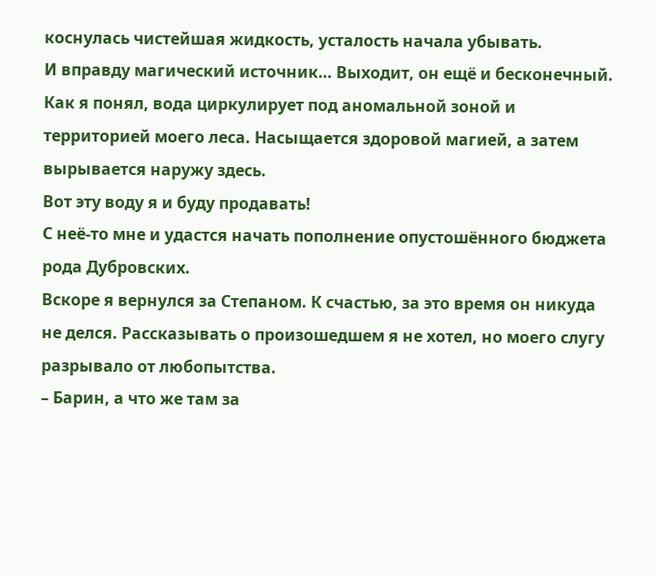коснулась чистейшая жидкость, усталость начала убывать.
И вправду магический источник… Выходит, он ещё и бесконечный. Как я понял, вода циркулирует под аномальной зоной и территорией моего леса. Насыщается здоровой магией, а затем вырывается наружу здесь.
Вот эту воду я и буду продавать!
С неё-то мне и удастся начать пополнение опустошённого бюджета рода Дубровских.
Вскоре я вернулся за Степаном. К счастью, за это время он никуда не делся. Рассказывать о произошедшем я не хотел, но моего слугу разрывало от любопытства.
– Барин, а что же там за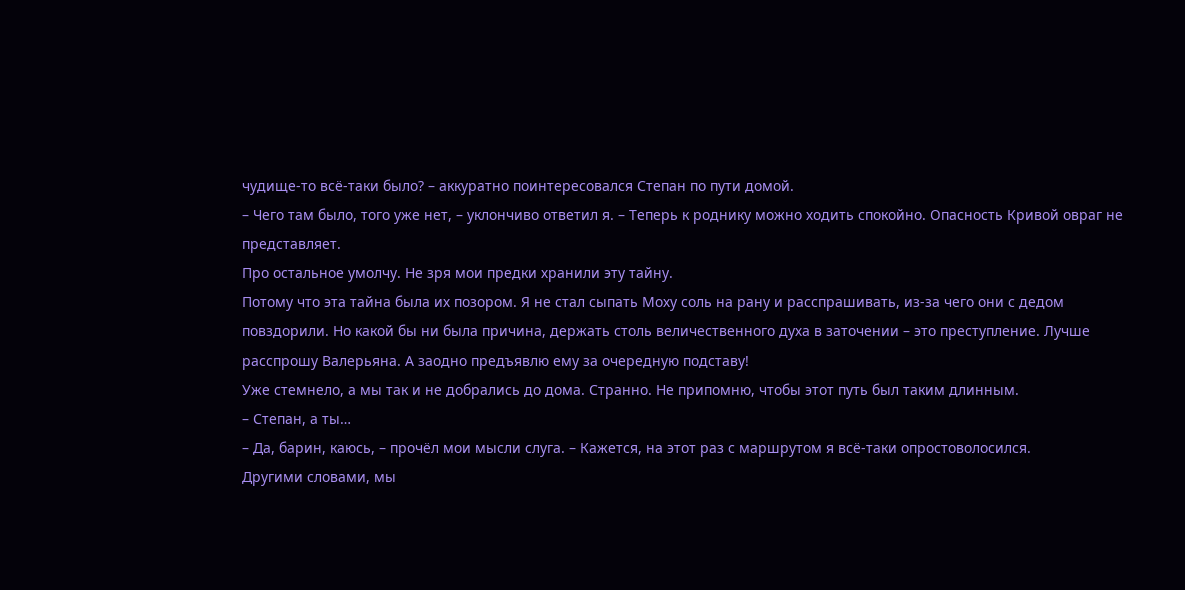чудище-то всё-таки было? – аккуратно поинтересовался Степан по пути домой.
– Чего там было, того уже нет, – уклончиво ответил я. – Теперь к роднику можно ходить спокойно. Опасность Кривой овраг не представляет.
Про остальное умолчу. Не зря мои предки хранили эту тайну.
Потому что эта тайна была их позором. Я не стал сыпать Моху соль на рану и расспрашивать, из-за чего они с дедом повздорили. Но какой бы ни была причина, держать столь величественного духа в заточении – это преступление. Лучше расспрошу Валерьяна. А заодно предъявлю ему за очередную подставу!
Уже стемнело, а мы так и не добрались до дома. Странно. Не припомню, чтобы этот путь был таким длинным.
– Степан, а ты…
– Да, барин, каюсь, – прочёл мои мысли слуга. – Кажется, на этот раз с маршрутом я всё-таки опростоволосился.
Другими словами, мы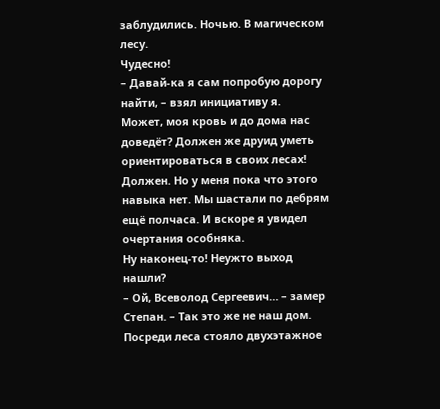заблудились. Ночью. В магическом лесу.
Чудесно!
– Давай-ка я сам попробую дорогу найти, – взял инициативу я.
Может, моя кровь и до дома нас доведёт? Должен же друид уметь ориентироваться в своих лесах!
Должен. Но у меня пока что этого навыка нет. Мы шастали по дебрям ещё полчаса. И вскоре я увидел очертания особняка.
Ну наконец-то! Неужто выход нашли?
– Ой, Всеволод Сергеевич… – замер Степан. – Так это же не наш дом.
Посреди леса стояло двухэтажное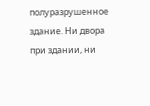полуразрушенное здание. Ни двора при здании, ни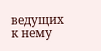ведущих к нему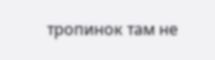тропинок там не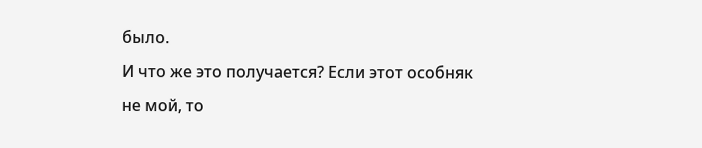было.
И что же это получается? Если этот особняк не мой, то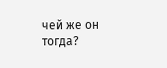чей же он тогда?